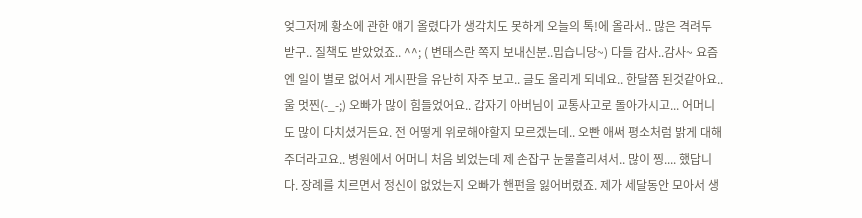엊그저께 황소에 관한 얘기 올렸다가 생각치도 못하게 오늘의 톡!에 올라서.. 많은 격려두 받구.. 질책도 받았었죠.. ^^; ( 변태스란 쪽지 보내신분..밉습니당~) 다들 감사..감사~ 요즘엔 일이 별로 없어서 게시판을 유난히 자주 보고.. 글도 올리게 되네요.. 한달쯤 된것같아요.. 울 멋찐(-_-;) 오빠가 많이 힘들었어요.. 갑자기 아버님이 교통사고로 돌아가시고... 어머니도 많이 다치셨거든요. 전 어떻게 위로해야할지 모르겠는데.. 오빤 애써 평소처럼 밝게 대해주더라고요.. 병원에서 어머니 처음 뵈었는데 제 손잡구 눈물흘리셔서.. 많이 찡.... 했답니다. 장례를 치르면서 정신이 없었는지 오빠가 핸펀을 잃어버렸죠. 제가 세달동안 모아서 생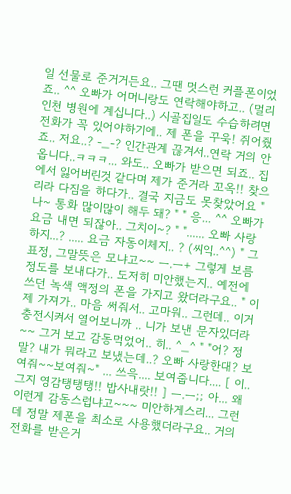일 선물로 준거거든요.. 그땐 멋스런 커플폰이었죠.. ^^ 오빠가 어머니랑도 연락해야하고.. (멀리 인천 병원에 계십니다..) 시골집일도 수습하려면 전화가 꼭 있어야하기에.. 제 폰을 꾸욱! 쥐어줬죠.. 저요..? -_-? 인간관계 끊겨서..연락 거의 안옵니다..ㅋㅋㅋ... 와도.. 오빠가 받으면 되죠.. 집에서 잃어버린것 같다며 제가 준거라 꼬옥!! 찾으리라 다짐을 하다가.. 결국 지금도 못찾았어요 " 나~ 통화 많이많이 해두 돼? " " 응... ^^ 오빠가 요금 내면 되잖아.. 그치이~? " "...... 오빠 사랑하지...? ..... 요금 자동이체지.. ? (씨익..^^) " 그 표정, 그말뜻은 모냐고~~ ㅡ.ㅡ+ 그렇게 보름정도를 보내다가.. 도저히 미안했는지.. 예전에 쓰던 녹색 액정의 폰을 가지고 왔더라구요.. " 이제 가져가.. 마음 써줘서.. 고마워.. 그런데.. 이거 충전시켜서 열어보니까 .. 니가 보낸 문자있더라~~ 그거 보고 감동먹었어.. 히.. ^_^ " "어? 정말? 내가 뭐라고 보냈는데..? 오빠 사랑한대? 보여줘~~보여줘~" ... 쓰윽.... 보여줍니다.... [ 이.. 그지 영감탱탱탱!! 밥사내랏!! ] ㅡ.ㅡ;; 아... 왜 이런게 감동스럽냐고~~~ 미안하게스리... 그런데 정말 제폰을 최소로 사용했더라구요.. 거의 전화를 받은거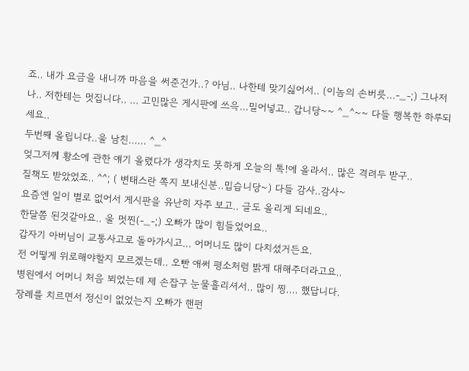죠.. 내가 요금을 내니까 마음을 써준건가..? 아님.. 나한테 맞기싫어서.. (이놈의 손버릇...-_-;) 그나저나.. 저한테는 멋집니다.. ... 고민많은 게시판에 쓰윽...밀어넣고.. 갑니당~~ ^_^~~ 다들 행복한 하루되세요..
두번째 올립니다..울 남친...... ^_^
엊그저께 황소에 관한 얘기 올렸다가 생각치도 못하게 오늘의 톡!에 올라서.. 많은 격려두 받구..
질책도 받았었죠.. ^^; ( 변태스란 쪽지 보내신분..밉습니당~) 다들 감사..감사~
요즘엔 일이 별로 없어서 게시판을 유난히 자주 보고.. 글도 올리게 되네요..
한달쯤 된것같아요.. 울 멋찐(-_-;) 오빠가 많이 힘들었어요..
갑자기 아버님이 교통사고로 돌아가시고... 어머니도 많이 다치셨거든요.
전 어떻게 위로해야할지 모르겠는데.. 오빤 애써 평소처럼 밝게 대해주더라고요..
병원에서 어머니 처음 뵈었는데 제 손잡구 눈물흘리셔서.. 많이 찡.... 했답니다.
장례를 치르면서 정신이 없었는지 오빠가 핸펀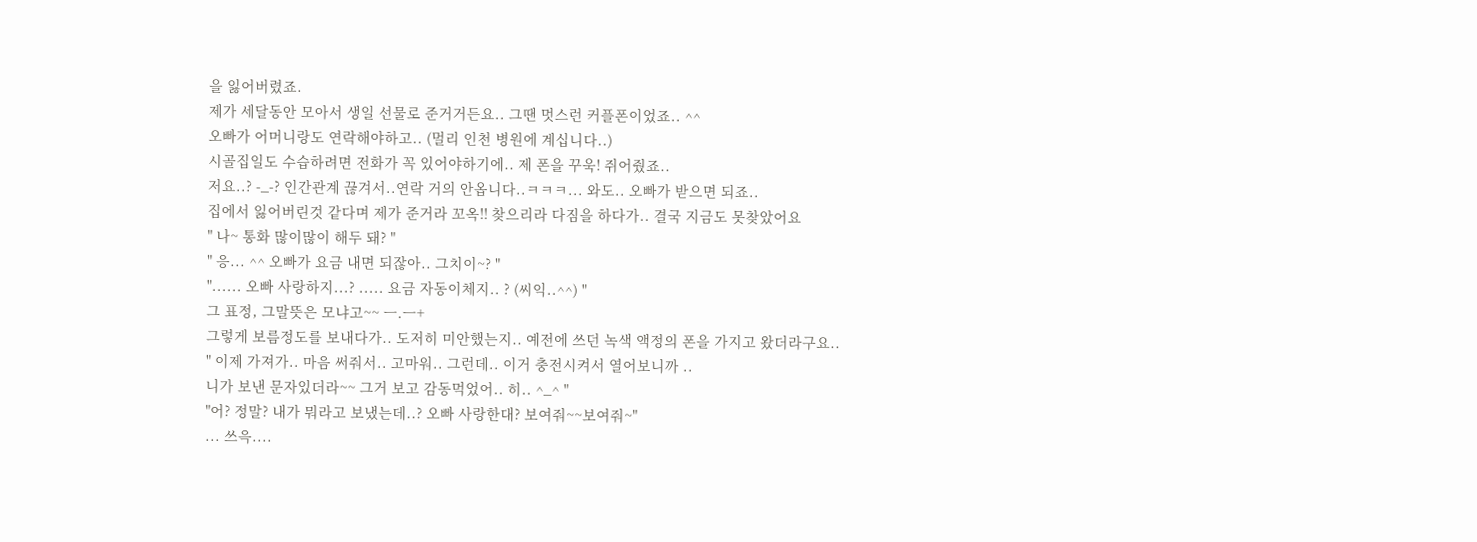을 잃어버렸죠.
제가 세달동안 모아서 생일 선물로 준거거든요.. 그땐 멋스런 커플폰이었죠.. ^^
오빠가 어머니랑도 연락해야하고.. (멀리 인천 병원에 계십니다..)
시골집일도 수습하려면 전화가 꼭 있어야하기에.. 제 폰을 꾸욱! 쥐어줬죠..
저요..? -_-? 인간관계 끊겨서..연락 거의 안옵니다..ㅋㅋㅋ... 와도.. 오빠가 받으면 되죠..
집에서 잃어버린것 같다며 제가 준거라 꼬옥!! 찾으리라 다짐을 하다가.. 결국 지금도 못찾았어요
" 나~ 통화 많이많이 해두 돼? "
" 응... ^^ 오빠가 요금 내면 되잖아.. 그치이~? "
"...... 오빠 사랑하지...? ..... 요금 자동이체지.. ? (씨익..^^) "
그 표정, 그말뜻은 모냐고~~ ㅡ.ㅡ+
그렇게 보름정도를 보내다가.. 도저히 미안했는지.. 예전에 쓰던 녹색 액정의 폰을 가지고 왔더라구요..
" 이제 가져가.. 마음 써줘서.. 고마워.. 그런데.. 이거 충전시켜서 열어보니까 ..
니가 보낸 문자있더라~~ 그거 보고 감동먹었어.. 히.. ^_^ "
"어? 정말? 내가 뭐라고 보냈는데..? 오빠 사랑한대? 보여줘~~보여줘~"
... 쓰윽....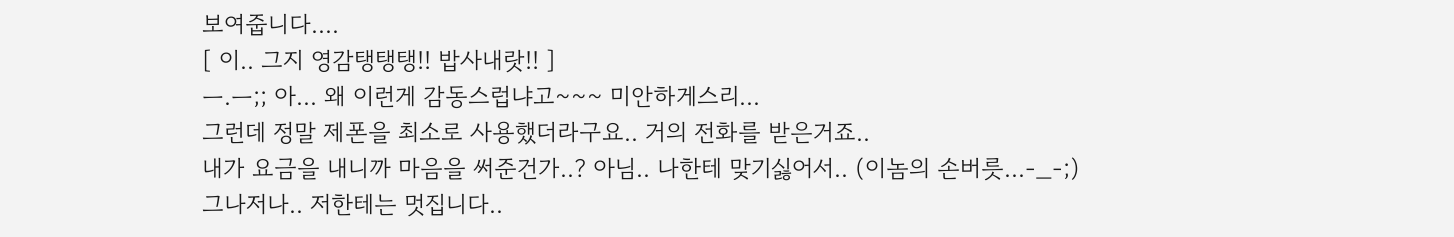보여줍니다....
[ 이.. 그지 영감탱탱탱!! 밥사내랏!! ]
ㅡ.ㅡ;; 아... 왜 이런게 감동스럽냐고~~~ 미안하게스리...
그런데 정말 제폰을 최소로 사용했더라구요.. 거의 전화를 받은거죠..
내가 요금을 내니까 마음을 써준건가..? 아님.. 나한테 맞기싫어서.. (이놈의 손버릇...-_-;)
그나저나.. 저한테는 멋집니다..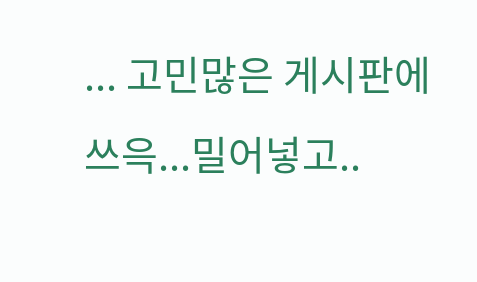... 고민많은 게시판에 쓰윽...밀어넣고..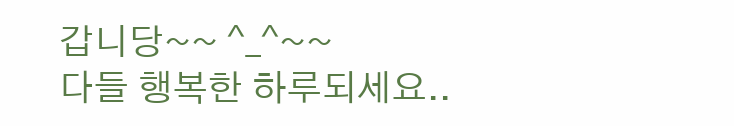갑니당~~ ^_^~~
다들 행복한 하루되세요..